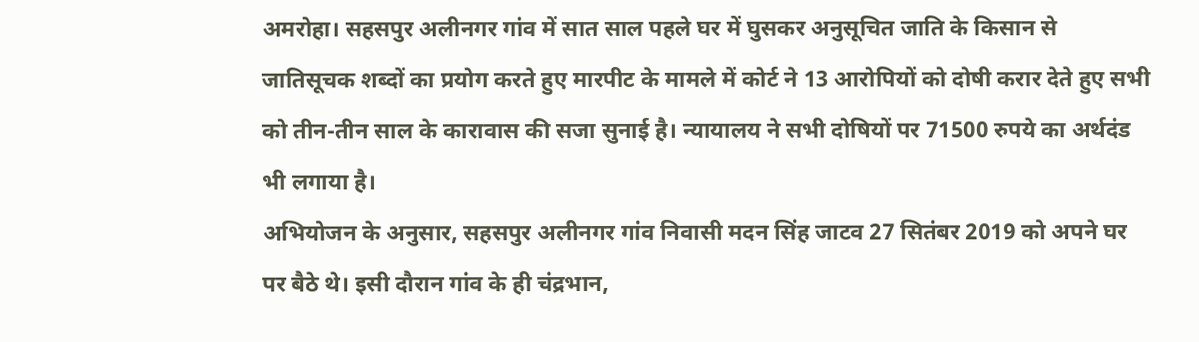अमरोहा। सहसपुर अलीनगर गांव में सात साल पहले घर में घुसकर अनुसूचित जाति के किसान से जातिसूचक शब्दों का प्रयोग करते हुए मारपीट के मामले में कोर्ट ने 13 आरोपियों को दोषी करार देते हुए सभी को तीन-तीन साल के कारावास की सजा सुनाई है। न्यायालय ने सभी दोषियों पर 71500 रुपये का अर्थदंड भी लगाया है।
अभियोजन के अनुसार, सहसपुर अलीनगर गांव निवासी मदन सिंह जाटव 27 सितंबर 2019 को अपने घर पर बैठे थे। इसी दौरान गांव के ही चंद्रभान,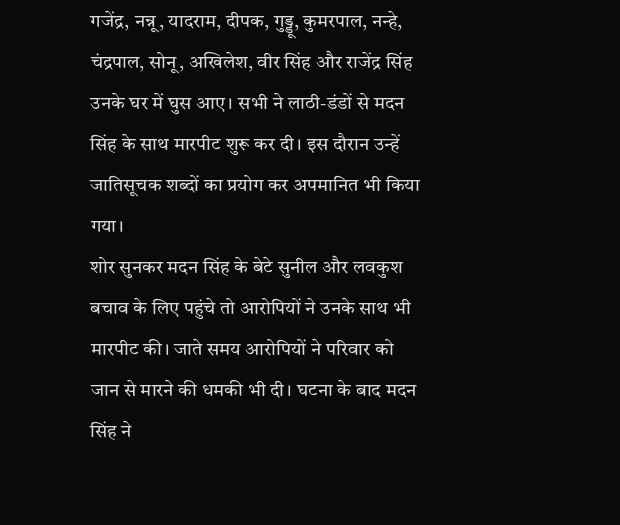गजेंद्र, नन्नू, यादराम, दीपक, गुड्डू, कुमरपाल, नन्हे, चंद्रपाल, सोनू, अखिलेश, वीर सिंह और राजेंद्र सिंह उनके घर में घुस आए। सभी ने लाठी-डंडों से मदन सिंह के साथ मारपीट शुरू कर दी। इस दौरान उन्हें जातिसूचक शब्दों का प्रयोग कर अपमानित भी किया गया।
शोर सुनकर मदन सिंह के बेटे सुनील और लवकुश बचाव के लिए पहुंचे तो आरोपियों ने उनके साथ भी मारपीट की। जाते समय आरोपियों ने परिवार को जान से मारने की धमकी भी दी। घटना के बाद मदन सिंह ने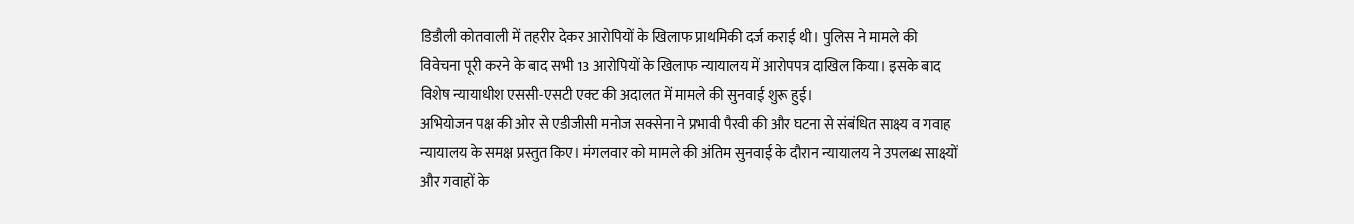डिडौली कोतवाली में तहरीर देकर आरोपियों के खिलाफ प्राथमिकी दर्ज कराई थी। पुलिस ने मामले की विवेचना पूरी करने के बाद सभी 13 आरोपियों के खिलाफ न्यायालय में आरोपपत्र दाखिल किया। इसके बाद विशेष न्यायाधीश एससी-एसटी एक्ट की अदालत में मामले की सुनवाई शुरू हुई।
अभियोजन पक्ष की ओर से एडीजीसी मनोज सक्सेना ने प्रभावी पैरवी की और घटना से संबंधित साक्ष्य व गवाह न्यायालय के समक्ष प्रस्तुत किए। मंगलवार को मामले की अंतिम सुनवाई के दौरान न्यायालय ने उपलब्ध साक्ष्यों और गवाहों के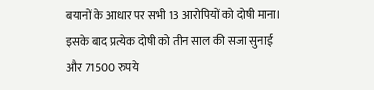बयानों के आधार पर सभी 13 आरोपियों को दोषी माना।
इसके बाद प्रत्येक दोषी को तीन साल की सजा सुनाई और 71500 रुपये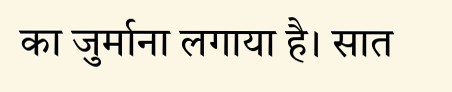का जुर्माना लगाया है। सात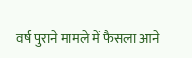वर्ष पुराने मामले में फैसला आने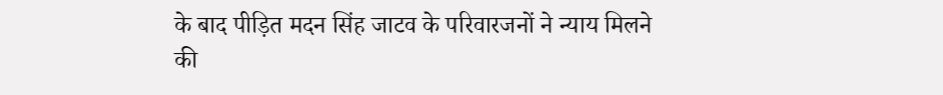के बाद पीड़ित मदन सिंह जाटव के परिवारजनों ने न्याय मिलने की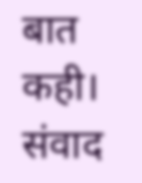बात कही। संवाद